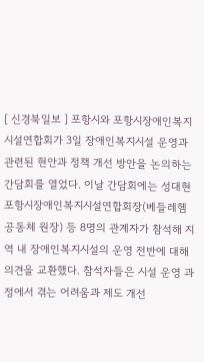[ 신경북일보 ] 포항시와 포항시장애인복지시설연합회가 3일 장애인복지시설 운영과 관련된 현안과 정책 개선 방안을 논의하는 간담회를 열었다. 이날 간담회에는 성대현 포항시장애인복지시설연합회장(베들레헴공동체 원장) 등 8명의 관계자가 참석해 지역 내 장애인복지시설의 운영 전반에 대해 의견을 교환했다. 참석자들은 시설 운영 과정에서 겪는 어려움과 제도 개선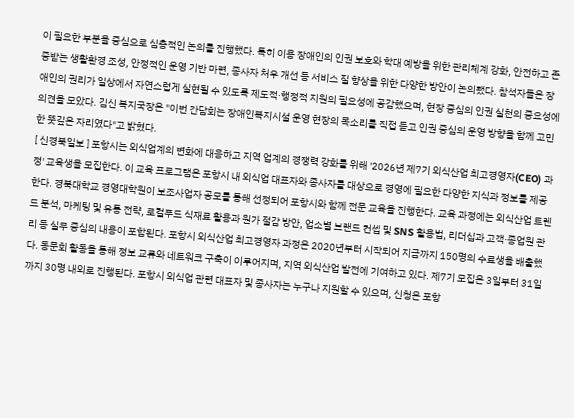이 필요한 부분을 중심으로 심층적인 논의를 진행했다. 특히 이용 장애인의 인권 보호와 학대 예방을 위한 관리체계 강화, 안전하고 존중받는 생활환경 조성, 안정적인 운영 기반 마련, 종사자 처우 개선 등 서비스 질 향상을 위한 다양한 방안이 논의됐다. 참석자들은 장애인의 권리가 일상에서 자연스럽게 실현될 수 있도록 제도적·행정적 지원의 필요성에 공감했으며, 현장 중심의 인권 실천의 중요성에 의견을 모았다. 김신 복지국장은 "이번 간담회는 장애인복지시설 운영 현장의 목소리를 직접 듣고 인권 중심의 운영 방향을 함께 고민한 뜻깊은 자리였다"고 밝혔다.
[ 신경북일보 ] 포항시는 외식업계의 변화에 대응하고 지역 업계의 경쟁력 강화를 위해 '2026년 제7기 외식산업 최고경영자(CEO) 과정' 교육생을 모집한다. 이 교육 프로그램은 포항시 내 외식업 대표자와 종사자를 대상으로 경영에 필요한 다양한 지식과 정보를 제공한다. 경북대학교 경영대학원이 보조사업자 공모를 통해 선정되어 포항시와 함께 전문 교육을 진행한다. 교육 과정에는 외식산업 트렌드 분석, 마케팅 및 유통 전략, 로컬푸드 식재료 활용과 원가 절감 방안, 업소별 브랜드 컨셉 및 SNS 활용법, 리더십과 고객·종업원 관리 등 실무 중심의 내용이 포함된다. 포항시 외식산업 최고경영자 과정은 2020년부터 시작되어 지금까지 150명의 수료생을 배출했다. 동문회 활동을 통해 정보 교류와 네트워크 구축이 이루어지며, 지역 외식산업 발전에 기여하고 있다. 제7기 모집은 3일부터 31일까지 30명 내외로 진행된다. 포항시 외식업 관련 대표자 및 종사자는 누구나 지원할 수 있으며, 신청은 포항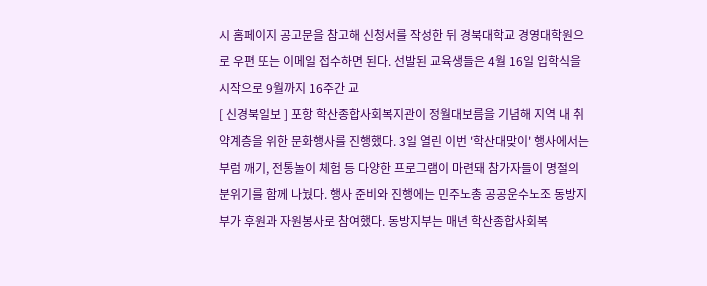시 홈페이지 공고문을 참고해 신청서를 작성한 뒤 경북대학교 경영대학원으로 우편 또는 이메일 접수하면 된다. 선발된 교육생들은 4월 16일 입학식을 시작으로 9월까지 16주간 교
[ 신경북일보 ] 포항 학산종합사회복지관이 정월대보름을 기념해 지역 내 취약계층을 위한 문화행사를 진행했다. 3일 열린 이번 '학산대맞이' 행사에서는 부럼 깨기, 전통놀이 체험 등 다양한 프로그램이 마련돼 참가자들이 명절의 분위기를 함께 나눴다. 행사 준비와 진행에는 민주노총 공공운수노조 동방지부가 후원과 자원봉사로 참여했다. 동방지부는 매년 학산종합사회복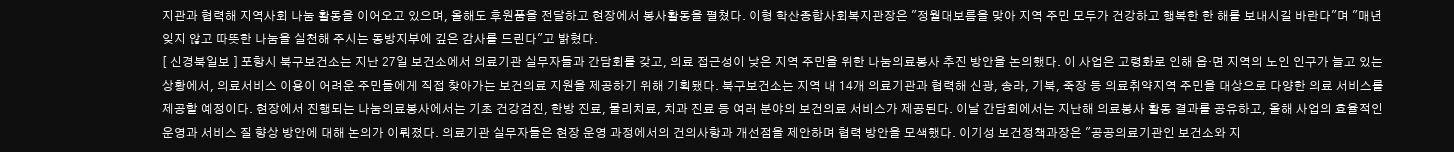지관과 협력해 지역사회 나눔 활동을 이어오고 있으며, 올해도 후원품을 전달하고 현장에서 봉사활동을 펼쳤다. 이형 학산종합사회복지관장은 "정월대보름을 맞아 지역 주민 모두가 건강하고 행복한 한 해를 보내시길 바란다"며 "매년 잊지 않고 따뜻한 나눔을 실천해 주시는 동방지부에 깊은 감사를 드린다"고 밝혔다.
[ 신경북일보 ] 포항시 북구보건소는 지난 27일 보건소에서 의료기관 실무자들과 간담회를 갖고, 의료 접근성이 낮은 지역 주민을 위한 나눔의료봉사 추진 방안을 논의했다. 이 사업은 고령화로 인해 읍·면 지역의 노인 인구가 늘고 있는 상황에서, 의료서비스 이용이 어려운 주민들에게 직접 찾아가는 보건의료 지원을 제공하기 위해 기획됐다. 북구보건소는 지역 내 14개 의료기관과 협력해 신광, 송라, 기북, 죽장 등 의료취약지역 주민을 대상으로 다양한 의료 서비스를 제공할 예정이다. 현장에서 진행되는 나눔의료봉사에서는 기초 건강검진, 한방 진료, 물리치료, 치과 진료 등 여러 분야의 보건의료 서비스가 제공된다. 이날 간담회에서는 지난해 의료봉사 활동 결과를 공유하고, 올해 사업의 효율적인 운영과 서비스 질 향상 방안에 대해 논의가 이뤄졌다. 의료기관 실무자들은 현장 운영 과정에서의 건의사항과 개선점을 제안하며 협력 방안을 모색했다. 이기성 보건정책과장은 "공공의료기관인 보건소와 지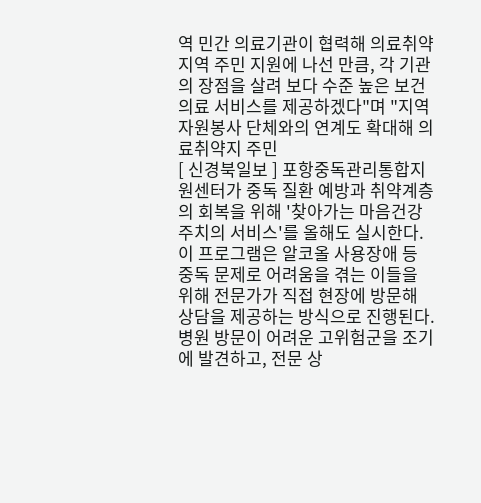역 민간 의료기관이 협력해 의료취약지역 주민 지원에 나선 만큼, 각 기관의 장점을 살려 보다 수준 높은 보건의료 서비스를 제공하겠다"며 "지역 자원봉사 단체와의 연계도 확대해 의료취약지 주민
[ 신경북일보 ] 포항중독관리통합지원센터가 중독 질환 예방과 취약계층의 회복을 위해 '찾아가는 마음건강주치의 서비스'를 올해도 실시한다. 이 프로그램은 알코올 사용장애 등 중독 문제로 어려움을 겪는 이들을 위해 전문가가 직접 현장에 방문해 상담을 제공하는 방식으로 진행된다. 병원 방문이 어려운 고위험군을 조기에 발견하고, 전문 상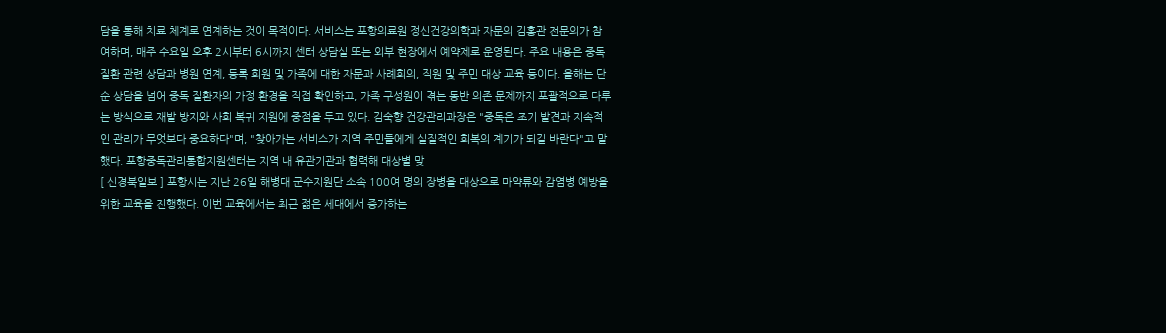담을 통해 치료 체계로 연계하는 것이 목적이다. 서비스는 포항의료원 정신건강의학과 자문의 김홍관 전문의가 참여하며, 매주 수요일 오후 2시부터 6시까지 센터 상담실 또는 외부 현장에서 예약제로 운영된다. 주요 내용은 중독 질환 관련 상담과 병원 연계, 등록 회원 및 가족에 대한 자문과 사례회의, 직원 및 주민 대상 교육 등이다. 올해는 단순 상담을 넘어 중독 질환자의 가정 환경을 직접 확인하고, 가족 구성원이 겪는 동반 의존 문제까지 포괄적으로 다루는 방식으로 재발 방지와 사회 복귀 지원에 중점을 두고 있다. 김숙향 건강관리과장은 "중독은 조기 발견과 지속적인 관리가 무엇보다 중요하다"며, "찾아가는 서비스가 지역 주민들에게 실질적인 회복의 계기가 되길 바란다"고 말했다. 포항중독관리통합지원센터는 지역 내 유관기관과 협력해 대상별 맞
[ 신경북일보 ] 포항시는 지난 26일 해병대 군수지원단 소속 100여 명의 장병을 대상으로 마약류와 감염병 예방을 위한 교육을 진행했다. 이번 교육에서는 최근 젊은 세대에서 증가하는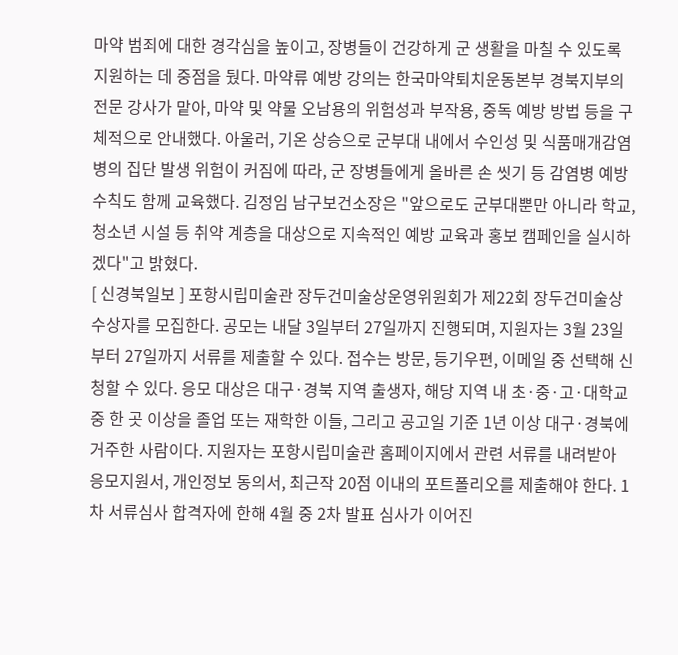마약 범죄에 대한 경각심을 높이고, 장병들이 건강하게 군 생활을 마칠 수 있도록 지원하는 데 중점을 뒀다. 마약류 예방 강의는 한국마약퇴치운동본부 경북지부의 전문 강사가 맡아, 마약 및 약물 오남용의 위험성과 부작용, 중독 예방 방법 등을 구체적으로 안내했다. 아울러, 기온 상승으로 군부대 내에서 수인성 및 식품매개감염병의 집단 발생 위험이 커짐에 따라, 군 장병들에게 올바른 손 씻기 등 감염병 예방 수칙도 함께 교육했다. 김정임 남구보건소장은 "앞으로도 군부대뿐만 아니라 학교, 청소년 시설 등 취약 계층을 대상으로 지속적인 예방 교육과 홍보 캠페인을 실시하겠다"고 밝혔다.
[ 신경북일보 ] 포항시립미술관 장두건미술상운영위원회가 제22회 장두건미술상 수상자를 모집한다. 공모는 내달 3일부터 27일까지 진행되며, 지원자는 3월 23일부터 27일까지 서류를 제출할 수 있다. 접수는 방문, 등기우편, 이메일 중 선택해 신청할 수 있다. 응모 대상은 대구·경북 지역 출생자, 해당 지역 내 초·중·고·대학교 중 한 곳 이상을 졸업 또는 재학한 이들, 그리고 공고일 기준 1년 이상 대구·경북에 거주한 사람이다. 지원자는 포항시립미술관 홈페이지에서 관련 서류를 내려받아 응모지원서, 개인정보 동의서, 최근작 20점 이내의 포트폴리오를 제출해야 한다. 1차 서류심사 합격자에 한해 4월 중 2차 발표 심사가 이어진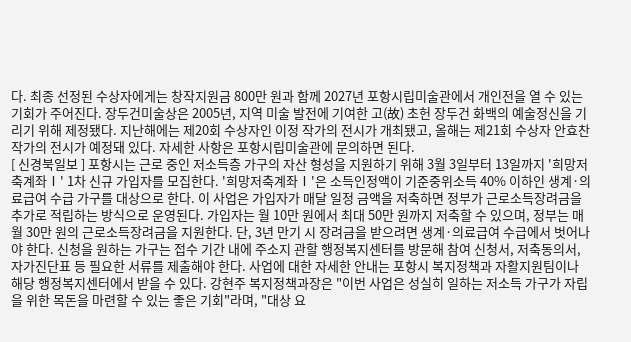다. 최종 선정된 수상자에게는 창작지원금 800만 원과 함께 2027년 포항시립미술관에서 개인전을 열 수 있는 기회가 주어진다. 장두건미술상은 2005년, 지역 미술 발전에 기여한 고(故) 초헌 장두건 화백의 예술정신을 기리기 위해 제정됐다. 지난해에는 제20회 수상자인 이정 작가의 전시가 개최됐고, 올해는 제21회 수상자 안효찬 작가의 전시가 예정돼 있다. 자세한 사항은 포항시립미술관에 문의하면 된다.
[ 신경북일보 ] 포항시는 근로 중인 저소득층 가구의 자산 형성을 지원하기 위해 3월 3일부터 13일까지 '희망저축계좌Ⅰ' 1차 신규 가입자를 모집한다. '희망저축계좌Ⅰ'은 소득인정액이 기준중위소득 40% 이하인 생계·의료급여 수급 가구를 대상으로 한다. 이 사업은 가입자가 매달 일정 금액을 저축하면 정부가 근로소득장려금을 추가로 적립하는 방식으로 운영된다. 가입자는 월 10만 원에서 최대 50만 원까지 저축할 수 있으며, 정부는 매월 30만 원의 근로소득장려금을 지원한다. 단, 3년 만기 시 장려금을 받으려면 생계·의료급여 수급에서 벗어나야 한다. 신청을 원하는 가구는 접수 기간 내에 주소지 관할 행정복지센터를 방문해 참여 신청서, 저축동의서, 자가진단표 등 필요한 서류를 제출해야 한다. 사업에 대한 자세한 안내는 포항시 복지정책과 자활지원팀이나 해당 행정복지센터에서 받을 수 있다. 강현주 복지정책과장은 "이번 사업은 성실히 일하는 저소득 가구가 자립을 위한 목돈을 마련할 수 있는 좋은 기회"라며, "대상 요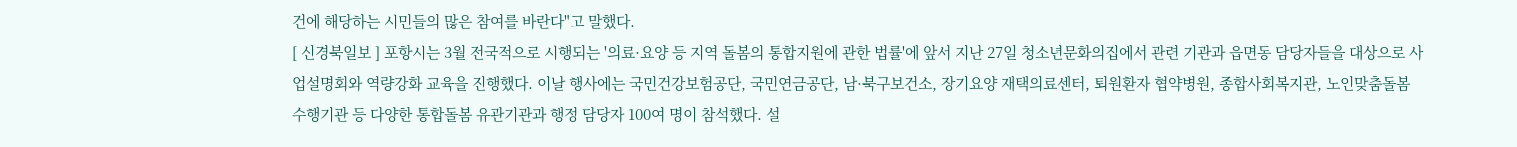건에 해당하는 시민들의 많은 참여를 바란다"고 말했다.
[ 신경북일보 ] 포항시는 3월 전국적으로 시행되는 '의료·요양 등 지역 돌봄의 통합지원에 관한 법률'에 앞서 지난 27일 청소년문화의집에서 관련 기관과 읍면동 담당자들을 대상으로 사업설명회와 역량강화 교육을 진행했다. 이날 행사에는 국민건강보험공단, 국민연금공단, 남·북구보건소, 장기요양 재택의료센터, 퇴원환자 협약병원, 종합사회복지관, 노인맞춤돌봄 수행기관 등 다양한 통합돌봄 유관기관과 행정 담당자 100여 명이 참석했다. 설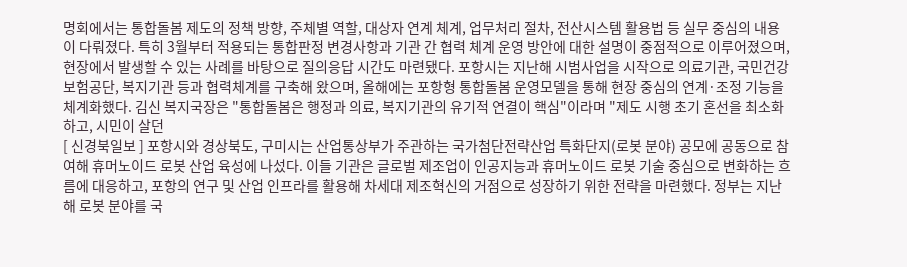명회에서는 통합돌봄 제도의 정책 방향, 주체별 역할, 대상자 연계 체계, 업무처리 절차, 전산시스템 활용법 등 실무 중심의 내용이 다뤄졌다. 특히 3월부터 적용되는 통합판정 변경사항과 기관 간 협력 체계 운영 방안에 대한 설명이 중점적으로 이루어졌으며, 현장에서 발생할 수 있는 사례를 바탕으로 질의응답 시간도 마련됐다. 포항시는 지난해 시범사업을 시작으로 의료기관, 국민건강보험공단, 복지기관 등과 협력체계를 구축해 왔으며, 올해에는 포항형 통합돌봄 운영모델을 통해 현장 중심의 연계·조정 기능을 체계화했다. 김신 복지국장은 "통합돌봄은 행정과 의료, 복지기관의 유기적 연결이 핵심"이라며 "제도 시행 초기 혼선을 최소화하고, 시민이 살던
[ 신경북일보 ] 포항시와 경상북도, 구미시는 산업통상부가 주관하는 국가첨단전략산업 특화단지(로봇 분야) 공모에 공동으로 참여해 휴머노이드 로봇 산업 육성에 나섰다. 이들 기관은 글로벌 제조업이 인공지능과 휴머노이드 로봇 기술 중심으로 변화하는 흐름에 대응하고, 포항의 연구 및 산업 인프라를 활용해 차세대 제조혁신의 거점으로 성장하기 위한 전략을 마련했다. 정부는 지난해 로봇 분야를 국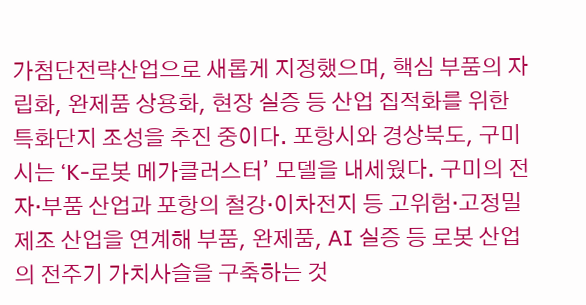가첨단전략산업으로 새롭게 지정했으며, 핵심 부품의 자립화, 완제품 상용화, 현장 실증 등 산업 집적화를 위한 특화단지 조성을 추진 중이다. 포항시와 경상북도, 구미시는 ‘K-로봇 메가클러스터’ 모델을 내세웠다. 구미의 전자·부품 산업과 포항의 철강·이차전지 등 고위험·고정밀 제조 산업을 연계해 부품, 완제품, AI 실증 등 로봇 산업의 전주기 가치사슬을 구축하는 것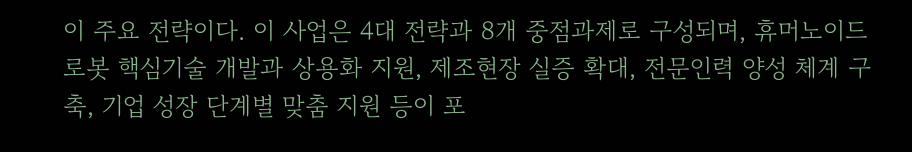이 주요 전략이다. 이 사업은 4대 전략과 8개 중점과제로 구성되며, 휴머노이드 로봇 핵심기술 개발과 상용화 지원, 제조현장 실증 확대, 전문인력 양성 체계 구축, 기업 성장 단계별 맞춤 지원 등이 포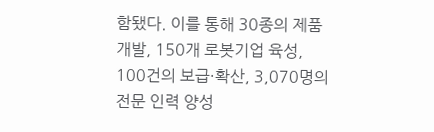함됐다. 이를 통해 30종의 제품 개발, 150개 로봇기업 육성, 100건의 보급·확산, 3,070명의 전문 인력 양성